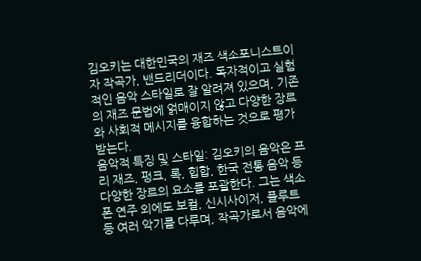김오키는 대한민국의 재즈 색소포니스트이자 작곡가, 밴드리더이다. 독자적이고 실험적인 음악 스타일로 잘 알려져 있으며, 기존의 재즈 문법에 얽매이지 않고 다양한 장르와 사회적 메시지를 융합하는 것으로 평가받는다.
음악적 특징 및 스타일: 김오키의 음악은 프리 재즈, 펑크, 록, 힙합, 한국 전통 음악 등 다양한 장르의 요소를 포괄한다. 그는 색소폰 연주 외에도 보컬, 신시사이저, 플루트 등 여러 악기를 다루며, 작곡가로서 음악에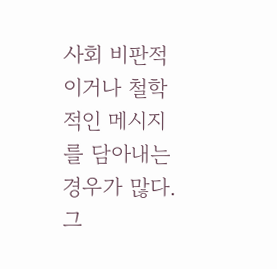사회 비판적이거나 철학적인 메시지를 담아내는 경우가 많다. 그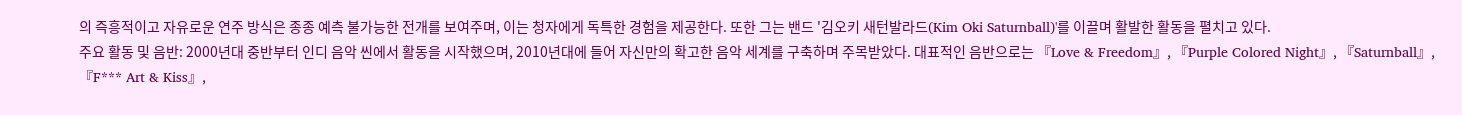의 즉흥적이고 자유로운 연주 방식은 종종 예측 불가능한 전개를 보여주며, 이는 청자에게 독특한 경험을 제공한다. 또한 그는 밴드 '김오키 새턴발라드(Kim Oki Saturnball)'를 이끌며 활발한 활동을 펼치고 있다.
주요 활동 및 음반: 2000년대 중반부터 인디 음악 씬에서 활동을 시작했으며, 2010년대에 들어 자신만의 확고한 음악 세계를 구축하며 주목받았다. 대표적인 음반으로는 『Love & Freedom』, 『Purple Colored Night』, 『Saturnball』, 『F*** Art & Kiss』,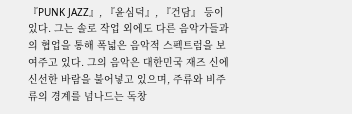『PUNK JAZZ』, 『윤심덕』, 『건담』 등이 있다. 그는 솔로 작업 외에도 다른 음악가들과의 협업을 통해 폭넓은 음악적 스펙트럼을 보여주고 있다. 그의 음악은 대한민국 재즈 신에 신선한 바람을 불어넣고 있으며, 주류와 비주류의 경계를 넘나드는 독창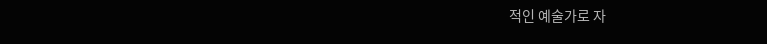적인 예술가로 자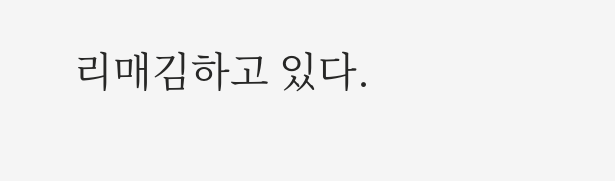리매김하고 있다.